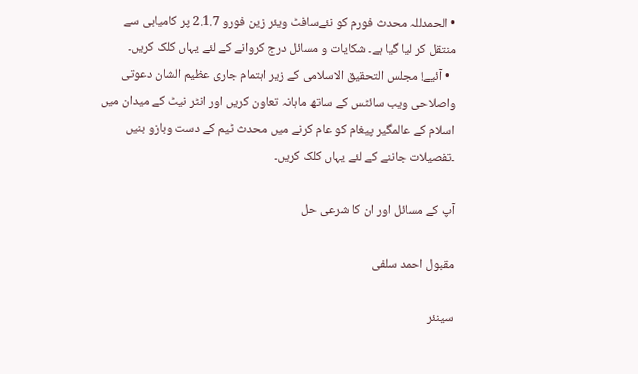• الحمدللہ محدث فورم کو نئےسافٹ ویئر زین فورو 2.1.7 پر کامیابی سے منتقل کر لیا گیا ہے۔ شکایات و مسائل درج کروانے کے لئے یہاں کلک کریں۔
  • آئیے! مجلس التحقیق الاسلامی کے زیر اہتمام جاری عظیم الشان دعوتی واصلاحی ویب سائٹس کے ساتھ ماہانہ تعاون کریں اور انٹر نیٹ کے میدان میں اسلام کے عالمگیر پیغام کو عام کرنے میں محدث ٹیم کے دست وبازو بنیں ۔تفصیلات جاننے کے لئے یہاں کلک کریں۔

آپ کے مسائل اور ان کا شرعی حل

مقبول احمد سلفی

سینئر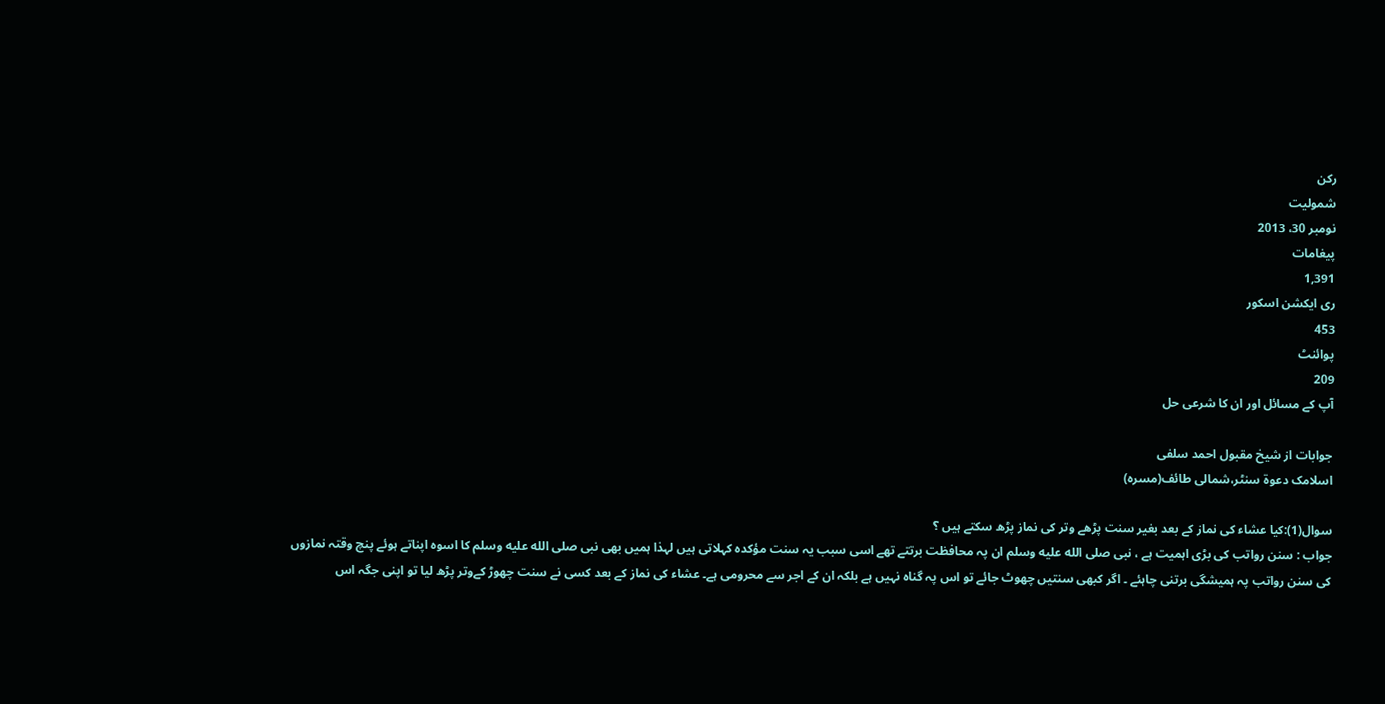رکن
شمولیت
نومبر 30، 2013
پیغامات
1,391
ری ایکشن اسکور
453
پوائنٹ
209
آپ کے مسائل اور ان کا شرعی حل

جوابات از شیخ مقبول احمد سلفی
اسلامک دعوۃ سنٹر،شمالی طائف(مسرہ)

سوال(1):کیا عشاء کی نماز کے بعد بغیر سنت پڑھے وتر کی نماز پڑھ سکتے ہیں ؟
جواب : سنن رواتب کی بڑی اہمیت ہے ، نبی صلى الله عليه وسلم ان پہ محافظت برتتے تھے اسی سبب یہ سنت مؤکدہ کہلاتی ہیں لہذا ہمیں بھی نبی صلى الله عليه وسلم کا اسوہ اپناتے ہوئے پنچ وقتہ نمازوں کی سنن رواتب پہ ہمیشگی برتنی چاہئے ۔ اگر کبھی سنتیں چھوٹ جائے تو اس پہ گناہ نہیں ہے بلکہ ان کے اجر سے محرومی ہے۔ عشاء کی نماز کے بعد کسی نے سنت چھوڑ کےوتر پڑھ لیا تو اپنی جگہ اس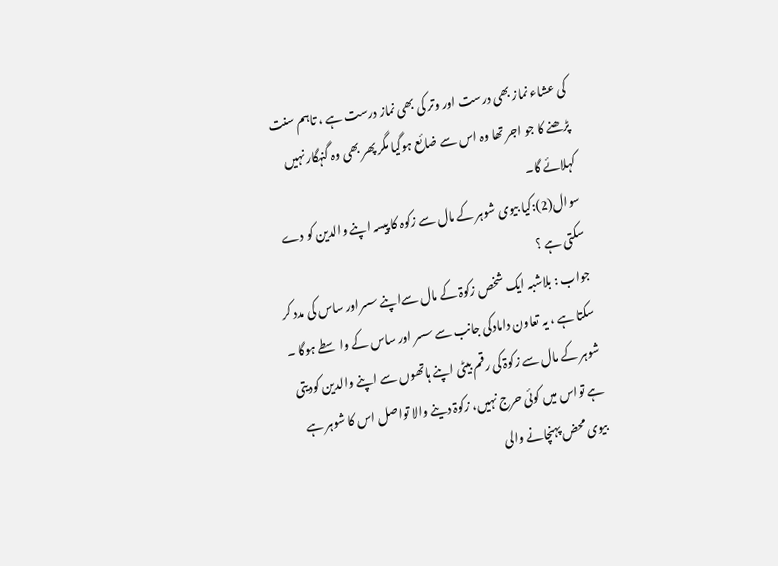کی عشاء نماز بھی درست اور وتر کی بھی نماز درست ہے ، تاہم سنت پڑھنے کا جو اجر تھا وہ اس سے ضائع ہوگیا مگر پھر بھی وہ گنہگار نہیں کہلائے گا۔
سوال(2):کیا بیوی شوہر کے مال سے زکوہ کا پیسہ اپنے والدین کو دے سکتی ہے ؟
جواب : بلاشبہ ایک شخص زکوۃ کے مال سےاپنے سسراور ساس کی مدد کر سکتا ہے ، یہ تعاون دامادکی جانب سے سسر اور ساس کے واسطے ہوگا ۔ شوہر کے مال سے زکوۃ کی رقم بیٹی اپنے ہاتھوں سے اپنے والدین کودیتی ہے تواس میں کوئی حرج نہیں، زکوۃ دینے والا تواصل اس کا شوہر ہے بیوی محض پہنچانے والی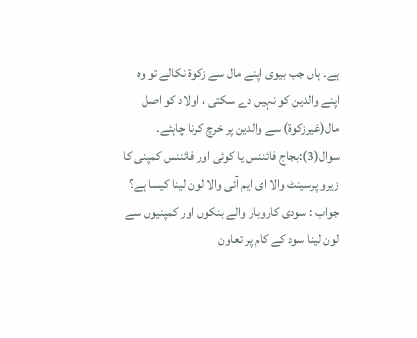ہے۔ ہاں جب بیوی اپنے مال سے زکوۃ نکالے تو وہ اپنے والدین کو نہیں دے سکتی ، اولاد کو اصل مال(غیرزکوۃ) سے والدین پر خرچ کرنا چاہئے۔
سوال(3):بجاج فائننس یا کوئی اور فائننس کمپنی کا زیرو پرسینٹ والا ای ایم آئی والا لون لینا کیسا ہے؟
جواب : سودی کاروبار والے بنکوں اور کمپنیوں سے لون لینا سود کے کام پر تعاون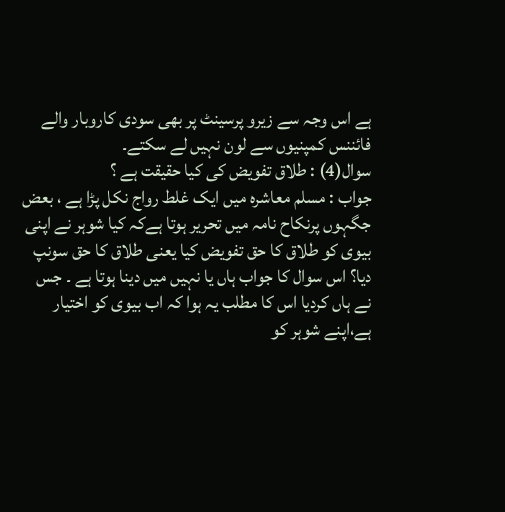ہے اس وجہ سے زیرو پرسینٹ پر بھی سودی کاروبار والے فائننس کمپنیوں سے لون نہیں لے سکتے۔
سوال(4) : طلاق تفویض کی کیا حقیقت ہے ؟
جواب : مسلم معاشرہ میں ایک غلط رواج نکل پڑا ہے ، بعض جگہوں پرنکاح نامہ میں تحریر ہوتا ہےکہ کیا شوہر نے اپنی بیوی کو طلاق کا حق تفویض کیا یعنی طلاق کا حق سونپ دیا؟ اس سوال کا جواب ہاں یا نہیں میں دینا ہوتا ہے ۔ جس نے ہاں کردیا اس کا مطلب یہ ہوا کہ اب بیوی کو اختیار ہے،اپنے شوہر کو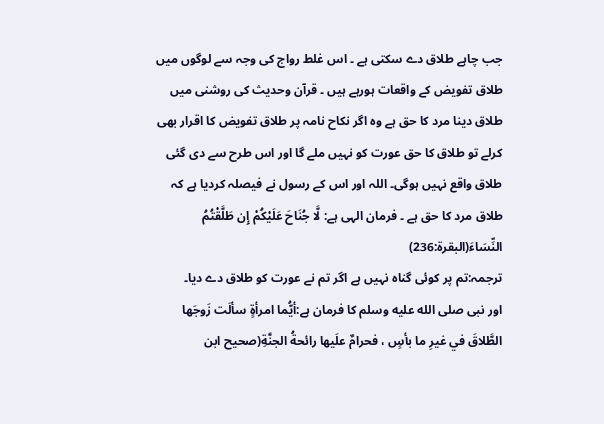جب چاہے طلاق دے سکتی ہے ۔ اس غلط رواج کی وجہ سے لوگوں میں طلاق تفویض کے واقعات ہورہے ہیں ۔ قرآن وحدیث کی روشنی میں طلاق دینا مرد کا حق ہے وہ اگر نکاح نامہ پر طلاق تفویض کا اقرار بھی کرلے تو طلاق کا حق عورت کو نہیں ملے گا اور اس طرح سے دی گئی طلاق واقع نہیں ہوگی۔ اللہ اور اس کے رسول نے فیصلہ کردیا ہے کہ طلاق مرد کا حق ہے ۔ فرمان الہی ہے: لَّا جُنَاحَ عَلَيْكُمْ إِن طَلَّقْتُمُ النِّسَاءَ(البقرة:236)
ترجمہ:تم پر کوئی گناہ نہیں ہے اگر تم نے عورت کو طلاق دے دیا۔
اور نبی صلى الله عليه وسلم کا فرمان ہے:أيُّما امرأةٍ سألَت زَوجَها الطَّلاقَ في غيرِ ما بأسٍ ، فحرامٌ علَيها رائحةُ الجنَّةِ(صحيح ابن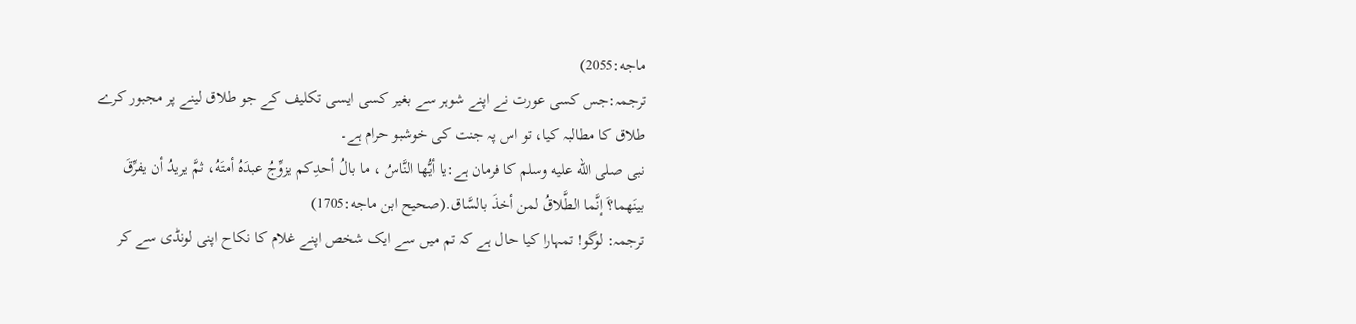ماجه:2055)
ترجمہ:جس کسی عورت نے اپنے شوہر سے بغیر کسی ایسی تکلیف کے جو طلاق لینے پر مجبور کرے طلاق کا مطالبہ کیا، تو اس پہ جنت کی خوشبو حرام ہے۔
نبی صلى الله عليه وسلم کا فرمان ہے:يا أيُّها النَّاسُ ، ما بالُ أحدِكم يزوِّجُ عبدَهُ أمتَهُ، ثمَّ يريدُ أن يفرِّقَ بينَهما؟َ إنَّما الطَّلاقُ لمن أخذَ بالسَّاق.(صحيح ابن ماجه:1705)
ترجمہ: لوگو! تمہارا کیا حال ہے کہ تم میں سے ایک شخص اپنے غلام کا نکاح اپنی لونڈی سے کر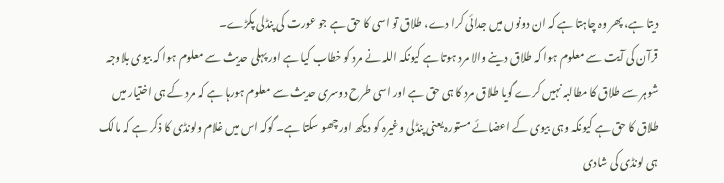دیتا ہے، پھر وہ چاہتا ہے کہ ان دونوں میں جدائی کرا دے، طلاق تو اسی کا حق ہے جو عورت کی پنڈلی پکڑے۔
قرآن کی آیت سے معلوم ہوا کہ طلاق دینے والا مرد ہوتا ہے کیونکہ اللہ نے مرد کو خطاب کیا ہے اور پہلی حدیث سے معلوم ہوا کہ بیوی بلاوجہ شوہر سے طلاق کا مطالبہ نہیں کرے گویا طلاق مرد کا ہی حق ہے اور اسی طرح دوسری حدیث سے معلوم ہورہا ہے کہ مرد کے ہی اختیار میں طلاق کا حق ہے کیونکہ وہی بیوی کے اعضائے مستورہ یعنی پنڈلی وغیرہ کو دیکھ اور چھو سکتا ہے۔ گوکہ اس میں غلام ولونڈی کا ذکر ہے کہ مالک ہی لونڈی کی شادی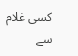کسی غلام سے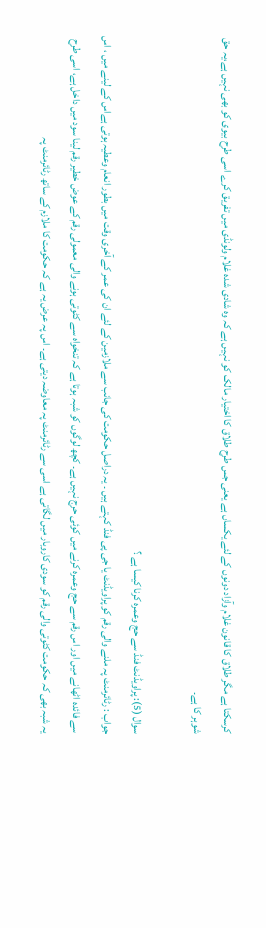کرسکتا ہے مگر طلاق کا قانون غلام وآزاد دونوں کے لئے یکساں ہے یعنی جس طرح طلاق کا اختیار مالک کو نہیں ہے کہ وہ شادی شدہ غلام ولونڈی میں تفریق کرے اسی طرح بیوی کو بھی نہیں ہے،یہ حق شوہر کا ہے۔

سوال (5): پراویڈنٹ فنڈ سے حج وعمرہ کرنا کیسا ہے ؟
جواب : رٹائرمنٹ پہ ملنے والی رقم کو پراویڈنٹ یا جی پی فنڈ کہتے ہیں ۔ یہ دراصل حکومت کی جانب سے ملازمین کے لئے ان کی عمر کے آخری وقت میں بطور انعام وعطیہ ہوتی ہےاس کے لینے میں ، اس سے فائدہ اٹھانے میں اور اس رقم سے حج وعمرہ کرنے میں کوئی حرج نہیں ہے۔ کچھ لوگوں کو شبہ ہوتا ہے کہ تنخواہ سے کٹوتی ہونے والی معمولی رقم کے عوض خطیر رقم لینا سود میں داخل ہے، اسی طرح یہ شبہ بھی کہ حکومت کٹوتی والی رقم کو سودی کاروبار میں لگاتی ہے اسی سے رٹائرمنٹ پہ معاوضہ دیتی ہے۔ اس پہ عرض یہ ہے کہ حکومت کا ملازم کے ساتھ رٹائرمنٹ پہ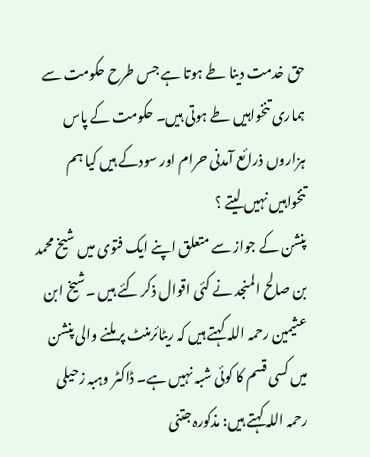حق خدمت دینا طے ہوتا ہے جس طرح حکومت سے ہماری تنخواہیں طے ہوتی ہیں۔ حکومت کے پاس ہزاروں ذرائع آمدنی حرام اور سودکے ہیں کیا ہم تنخواہیں نہیں لیتے ؟
پنشن کے جواز سے متعلق اپنے ایک فتوی میں شیخ محمد بن صالح المنجد نے کئی اقوال ذکر کئے ہیں ۔شیخ ابن عثیمین رحمہ اللہ کہتے ہیں کہ ریٹائرمنٹ پر ملنے والی پنشن میں کسی قسم کا کوئی شبہ نہیں ہے۔ ڈاکٹر وہبہ زحیلی رحمہ اللہ کہتے ہیں: مذکورہ جتنی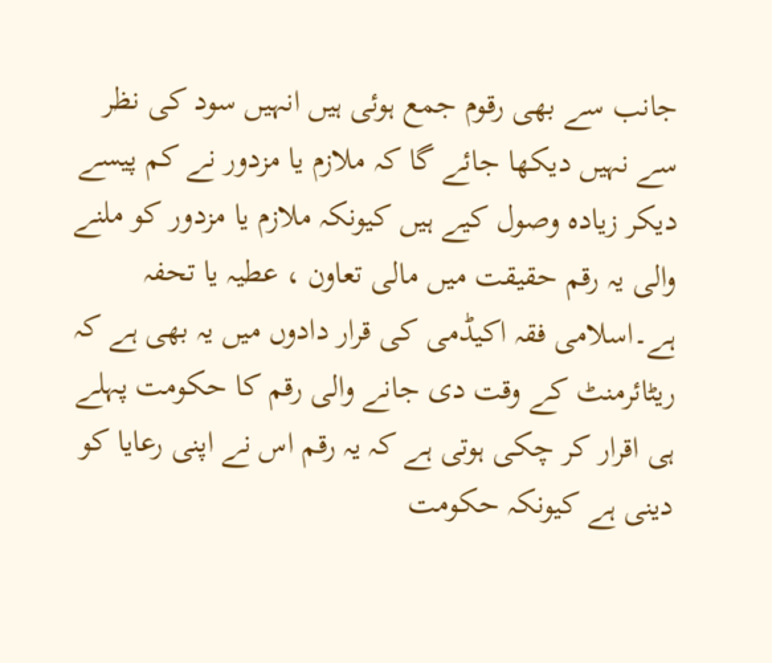جانب سے بھی رقوم جمع ہوئی ہیں انہیں سود کی نظر سے نہیں دیکھا جائے گا کہ ملازم یا مزدور نے کم پیسے دیکر زیادہ وصول کیے ہیں کیونکہ ملازم یا مزدور کو ملنے والی یہ رقم حقیقت میں مالی تعاون ، عطیہ یا تحفہ ہے۔اسلامی فقہ اکیڈمی کی قرار دادوں میں یہ بھی ہے کہ ریٹائرمنٹ کے وقت دی جانے والی رقم کا حکومت پہلے ہی اقرار کر چکی ہوتی ہے کہ یہ رقم اس نے اپنی رعایا کو دینی ہے کیونکہ حکومت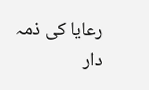رعایا کی ذمہ دار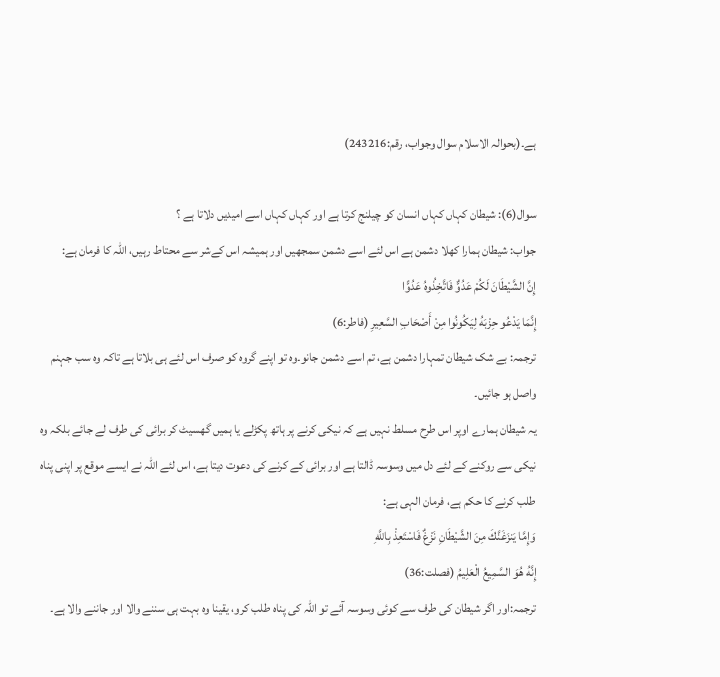ہے۔(بحوالہ الاسلام سوال وجواب، رقم:243216)

سوال(6): شیطان کہاں کہاں انسان کو چیلنج کرتا ہے اور کہاں کہاں اسے امیدیں دلاتا ہے ؟
جواب: شیطان ہمارا کھلا دشمن ہے اس لئے اسے دشمن سمجھیں اور ہمیشہ اس کےشر سے محتاط رہیں، اللہ کا فرمان ہے:
إِنَّ الشَّيْطَانَ لَكُمْ عَدُوٌّ فَاتَّخِذُوهُ عَدُوًّا
إِنَّمَا يَدْعُو حِزْبَهُ لِيَكُونُوا مِنْ أَصْحَابِ السَّعِيرِ (فاطر:6)
ترجمہ: بے شک شیطان تمہارا دشمن ہے، تم اسے دشمن جانو۔وہ تو اپنے گروہ کو صرف اس لئے ہی بلاتا ہے تاکہ وہ سب جہنم واصل ہو جائیں۔
یہ شیطان ہمارے اوپر اس طرح مسلط نہیں ہے کہ نیکی کرنے پر ہاتھ پکڑلے یا ہمیں گھسیٹ کر برائی کی طرف لے جائے بلکہ وہ نیکی سے روکنے کے لئے دل میں وسوسہ ڈالتا ہے اور برائی کے کرنے کی دعوت دیتا ہے، اس لئے اللہ نے ایسے موقع پر اپنی پناہ طلب کرنے کا حکم ہے، فرمان الہی ہے:
وَإِمَّا يَنزَغَنَّكَ مِنَ الشَّيْطَانِ نَزْغٌ فَاسْتَعِذْ بِاللَّهِ
إِنَّهُ هُوَ السَّمِيعُ الْعَلِيمُ (فصلت:36)
ترجمہ:اور اگر شیطان کی طرف سے کوئی وسوسہ آئے تو اللہ کی پناہ طلب کرو، یقینا وہ بہت ہی سننے والا اور جاننے والا ہے۔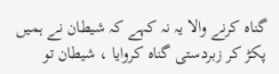گناہ کرنے والا یہ نہ کہے کہ شیطان نے ہمیں پکڑ کر زبردستی گناہ کروایا ، شیطان تو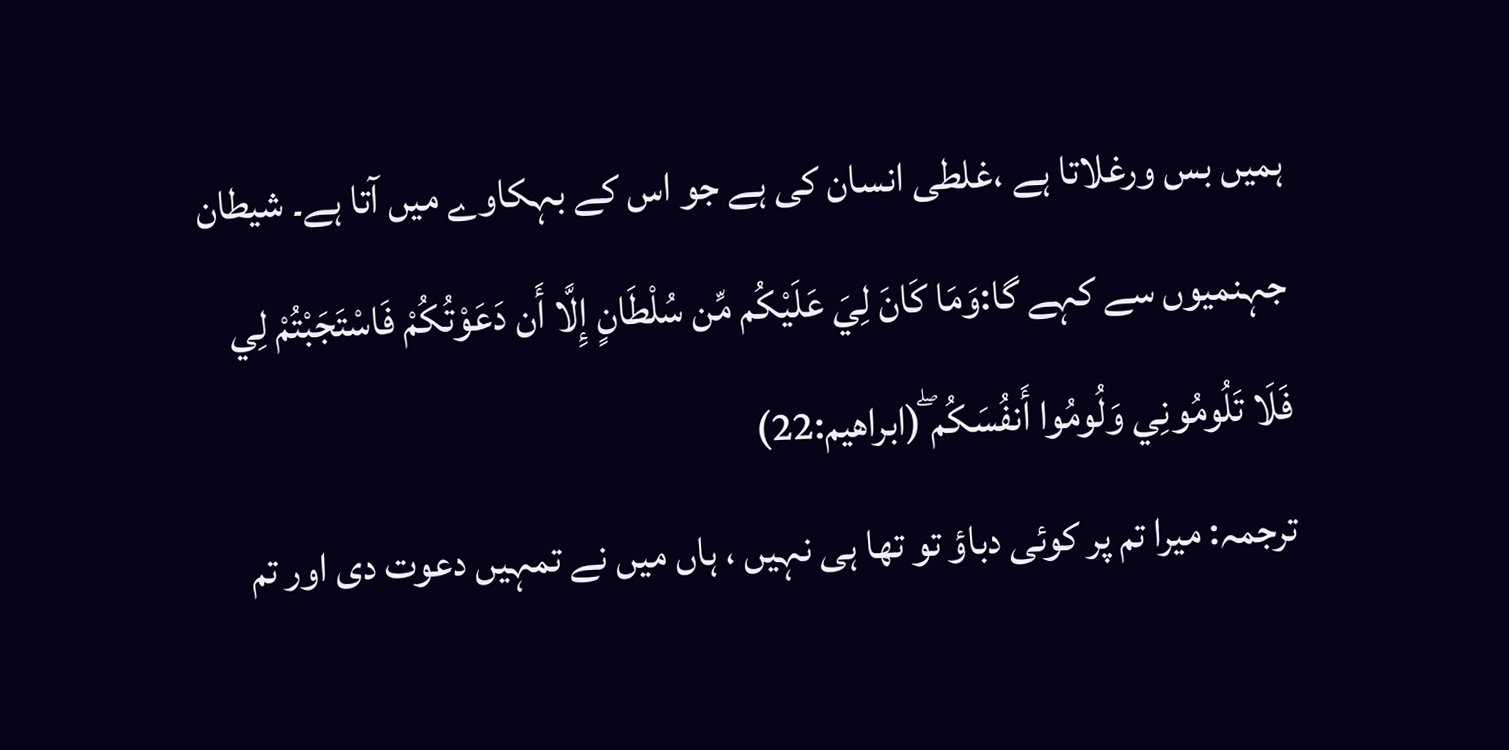ہمیں بس ورغلاتا ہے ،غلطی انسان کی ہے جو اس کے بہکاوے میں آتا ہے۔ شیطان جہنمیوں سے کہے گا:وَمَا كَانَ لِيَ عَلَيْكُم مِّن سُلْطَانٍ إِلَّا أَن دَعَوْتُكُمْ فَاسْتَجَبْتُمْ لِي
فَلَا تَلُومُونِي وَلُومُوا أَنفُسَكُم ۖ(ابراھیم:22)
ترجمہ: میرا تم پر کوئی دباؤ تو تھا ہی نہیں ، ہاں میں نے تمہیں دعوت دی اور تم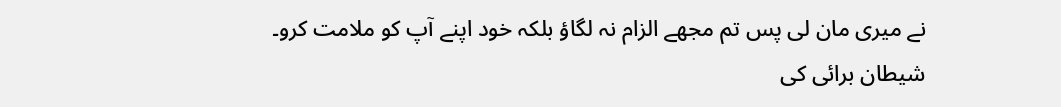نے میری مان لی پس تم مجھے الزام نہ لگاؤ بلکہ خود اپنے آپ کو ملامت کرو۔
شیطان برائی کی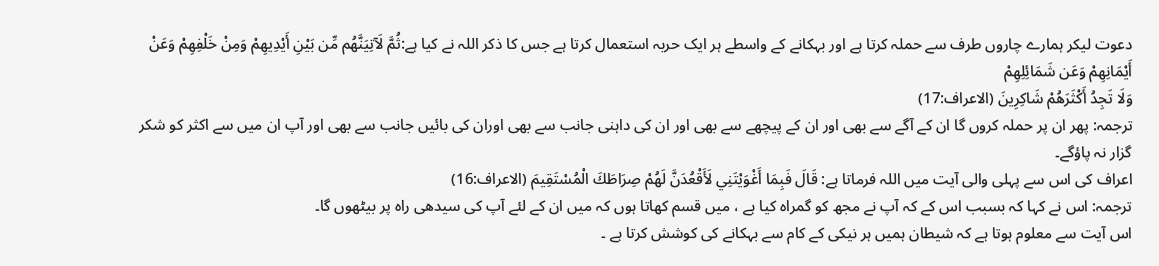دعوت لیکر ہمارے چاروں طرف سے حملہ کرتا ہے اور بہکانے کے واسطے ہر ایک حربہ استعمال کرتا ہے جس کا ذکر اللہ نے کیا ہے:ثُمَّ لَآتِيَنَّهُم مِّن بَيْنِ أَيْدِيهِمْ وَمِنْ خَلْفِهِمْ وَعَنْ أَيْمَانِهِمْ وَعَن شَمَائِلِهِمْ
وَلَا تَجِدُ أَكْثَرَهُمْ شَاكِرِينَ (الاعراف:17)
ترجمہ: پھر ان پر حملہ کروں گا ان کے آگے سے بھی اور ان کے پیچھے سے بھی اور ان کی داہنی جانب سے بھی اوران کی بائیں جانب سے بھی اور آپ ان میں سے اکثر کو شکر گزار نہ پاؤگے۔
اعراف کی اس سے پہلی والی آیت میں اللہ فرماتا ہے: قَالَ فَبِمَا أَغْوَيْتَنِي لَأَقْعُدَنَّ لَهُمْ صِرَاطَكَ الْمُسْتَقِيمَ (الاعراف:16)
ترجمہ: اس نے کہا کہ بسبب اس کے کہ آپ نے مجھ کو گمراہ کیا ہے ، میں قسم کھاتا ہوں کہ میں ان کے لئے آپ کی سیدھی راہ پر بیٹھوں گا۔
اس آیت سے معلوم ہوتا ہے کہ شیطان ہمیں ہر نیکی کے کام سے بہکانے کی کوشش کرتا ہے ۔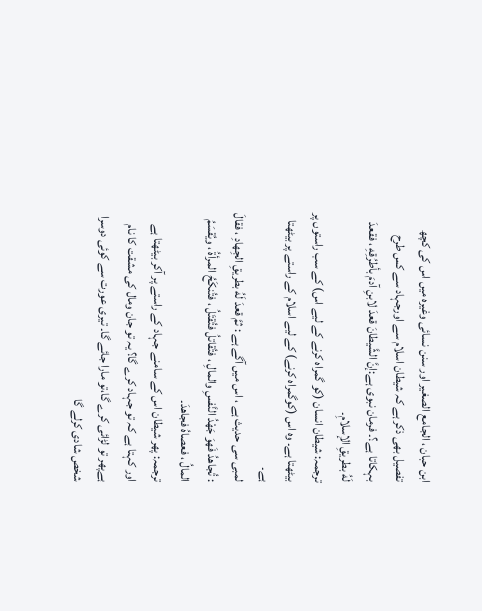ابن حبان ، الجامع الصغیر اور سنن نسائی وغیرہ میں اس کی کچھ تفصیل بھی ذکر ہے کہ شیطان اسلام سے اورجہاد سے کس طرح بہکاتا ہے؟۔ فرمان نبوی ہے:إنَّ الشَّيطانَ قعدَ لابنِ آدمَ بأطرُقِهِ ، فقعدَ لَهُ بطريقِ الإسلامِ۔
ترجمہ: شیطان انسان (کو گمراہ کرنے کے لیے اس) کے سب راستوں پر بیٹھتا ہے۔ وہ اس (کوگمراہ کرنے) کے لیے اسلام کے راستے پر بیٹھتا ہے۔
لمبی سی حدیث ہے ، اس میں آگے ہے : ثمَّ قعدَ لَهُ بطريقِ الجِهادِ ، فقالَ : تُجاهدُ فَهوَ جَهْدُ النَّفسِ والمالِ ، فتُقاتلُ فتُقتَلُ ، فتُنكَحُ المرأةُ ، ويُقسَمُ المالُ ، فعصاهُ فجاهدَ۔
ترجمہ: پھر شیطان اس کے سامنے جہاد کے راستے پر آکر بیٹھتا ہے اور کہتا ہے کہ تو جہاد کرے گا؟ یہ تو جان ومال کی مشقت کا نام ہےپھر تو لڑائی کرے گا،تو مارا جائے گا۔ تیری عورت سے کوئی دوسرا شخص شادی کرلے گا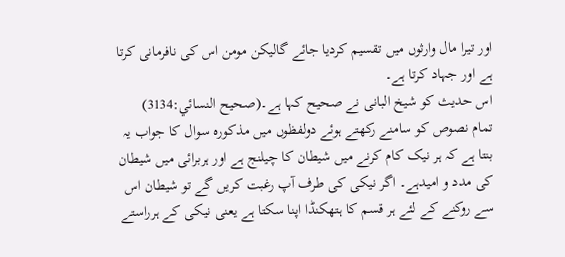اور تیرا مال وارثوں میں تقسیم کردیا جائے گالیکن مومن اس کی نافرمانی کرتا ہے اور جہاد کرتا ہے۔
اس حدیث کو شیخ البانی نے صحیح کہا ہے۔(صحيح النسائي:3134)
تمام نصوص کو سامنے رکھتے ہوئے دولفظوں میں مذکورہ سوال کا جواب یہ بنتا ہے کہ ہر نیک کام کرنے میں شیطان کا چیلنج ہے اور ہربرائی میں شیطان کی مدد و امیدہے۔ اگر نیکی کی طرف آپ رغبت کریں گے تو شیطان اس سے روکنے کے لئے ہر قسم کا ہتھکنڈا اپنا سکتا ہے یعنی نیکی کے ہرراستے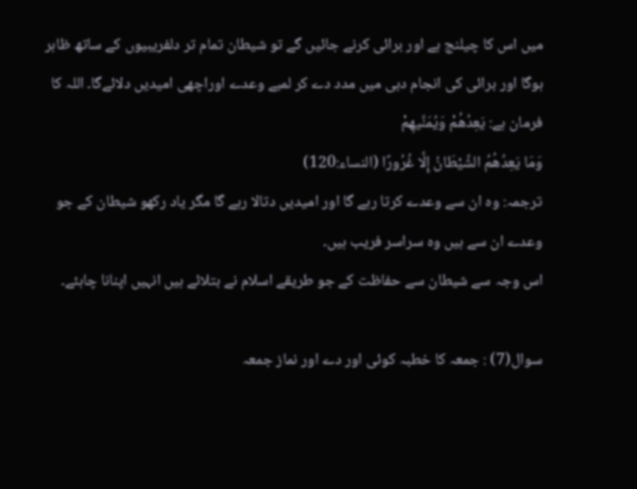میں اس کا چیلنج ہے اور برائی کرنے جائیں گے تو شیطان تمام تر دلفریبیوں کے ساتھ ظاہر ہوگا اور برائی کی انجام دہی میں مدد دے کر لمبے وعدے اوراچھی امیدیں دلائےگا۔ اللہ کا فرمان ہے: يَعِدُهُمْ وَيُمَنِّيهِمْ
وَمَا يَعِدُهُمُ الشَّيْطَانُ إِلَّا غُرُورًا (النساء:120)
ترجمہ: وہ ان سے وعدے کرتا رہے گا اور امیدیں دتالا رہے گا مگر یاد رکھو شیطان کے جو وعدے ان سے ہیں وہ سراسر فریب ہیں۔
اس وجہ سے شیطان سے حفاظت کے جو طریقے اسلام نے بتلائے ہیں انہیں اپنانا چاہئے۔

سوال(7) : جمعہ کا خطبہ کوئی اور دے اور نماز جمعہ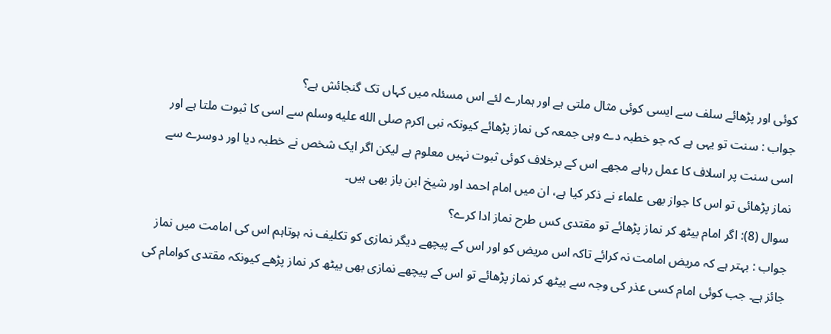کوئی اور پڑھائے سلف سے ایسی کوئی مثال ملتی ہے اور ہمارے لئے اس مسئلہ میں کہاں تک گنجائش ہے؟
جواب : سنت تو یہی ہے کہ جو خطبہ دے وہی جمعہ کی نماز پڑھائے کیونکہ نبی اکرم صلى الله عليه وسلم سے اسی کا ثبوت ملتا ہے اور اسی سنت پر اسلاف کا عمل رہاہے مجھے اس کے برخلاف کوئی ثبوت نہیں معلوم ہے لیکن اگر ایک شخص نے خطبہ دیا اور دوسرے سے نماز پڑھائی تو اس کا جواز بھی علماء نے ذکر کیا ہے، ان میں امام احمد اور شیخ ابن باز بھی ہیں۔
سوال (8): اگر امام بیٹھ کر نماز پڑھائے تو مقتدی کس طرح نماز ادا کرے؟
جواب : بہتر ہے کہ مریض امامت نہ کرائے تاکہ اس مریض کو اور اس کے پیچھے دیگر نمازی کو تکلیف نہ ہوتاہم اس کی امامت میں نماز جائز ہے۔ جب کوئی امام کسی عذر کی وجہ سے بیٹھ کر نماز پڑھائے تو اس کے پیچھے نمازی بھی بیٹھ کر نماز پڑھے کیونکہ مقتدی کوامام کی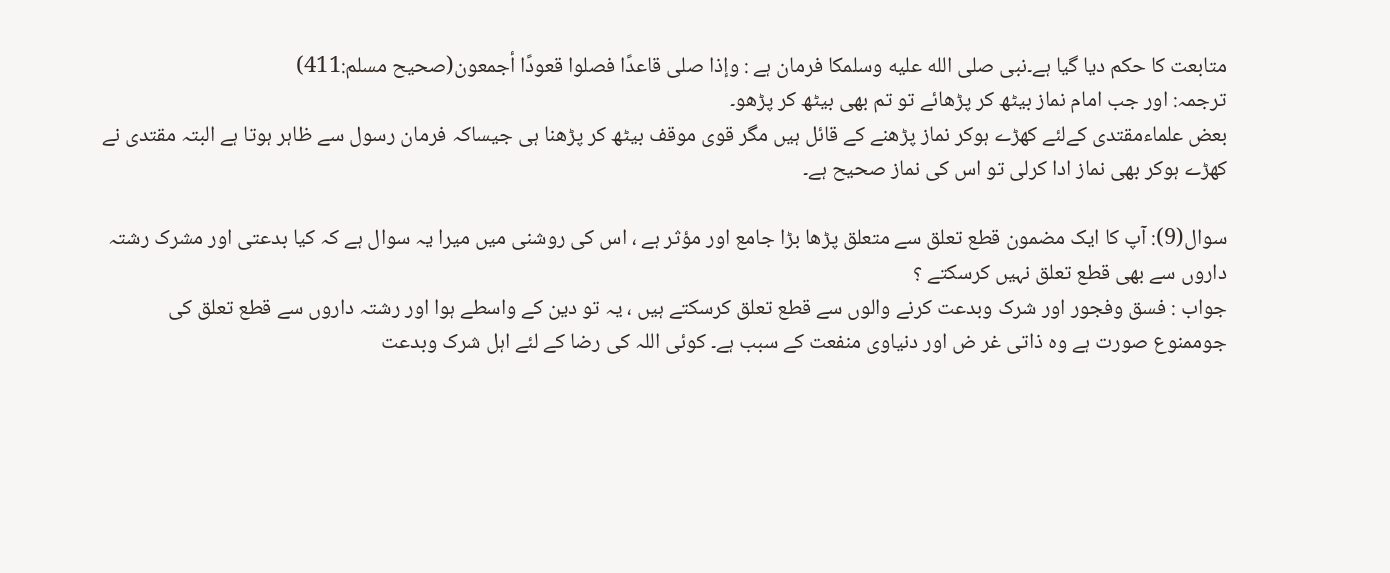متابعت کا حکم دیا گیا ہے۔نبی صلى الله عليه وسلمکا فرمان ہے : وإذا صلى قاعدًا فصلوا قعودًا أجمعون(صحيح مسلم:411)
ترجمہ: اور جب امام نماز بیٹھ کر پڑھائے تو تم بھی بیٹھ کر پڑھو۔
بعض علماءمقتدی کےلئے کھڑے ہوکر نماز پڑھنے کے قائل ہیں مگر قوی موقف بیٹھ کر پڑھنا ہی جیساکہ فرمان رسول سے ظاہر ہوتا ہے البتہ مقتدی نے کھڑے ہوکر بھی نماز ادا کرلی تو اس کی نماز صحیح ہے۔

سوال(9): آپ کا ایک مضمون قطع تعلق سے متعلق پڑھا بڑا جامع اور مؤثر ہے ، اس کی روشنی میں میرا یہ سوال ہے کہ کیا بدعتی اور مشرک رشتہ داروں سے بھی قطع تعلق نہیں کرسکتے ؟
جواب : فسق وفجور اور شرک وبدعت کرنے والوں سے قطع تعلق کرسکتے ہیں ، یہ تو دین کے واسطے ہوا اور رشتہ داروں سے قطع تعلق کی جوممنوع صورت ہے وہ ذاتی غر ض اور دنیاوی منفعت کے سبب ہے۔ کوئی اللہ کی رضا کے لئے اہل شرک وبدعت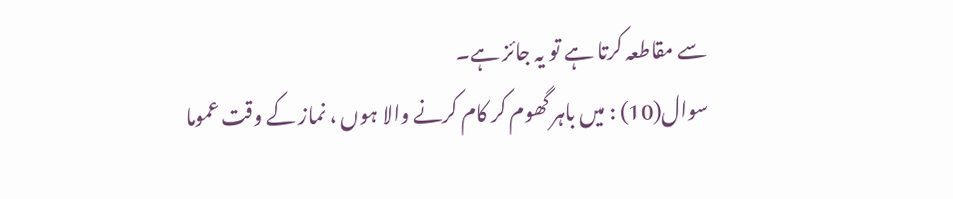سے مقاطعہ کرتا ہے تو یہ جائز ہے۔
سوال(10) : میں باہر گھوم کر کام کرنے والا ہوں ، نماز کے وقت عموما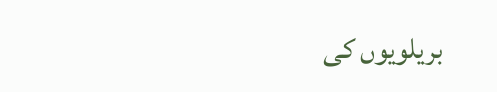بریلویوں کی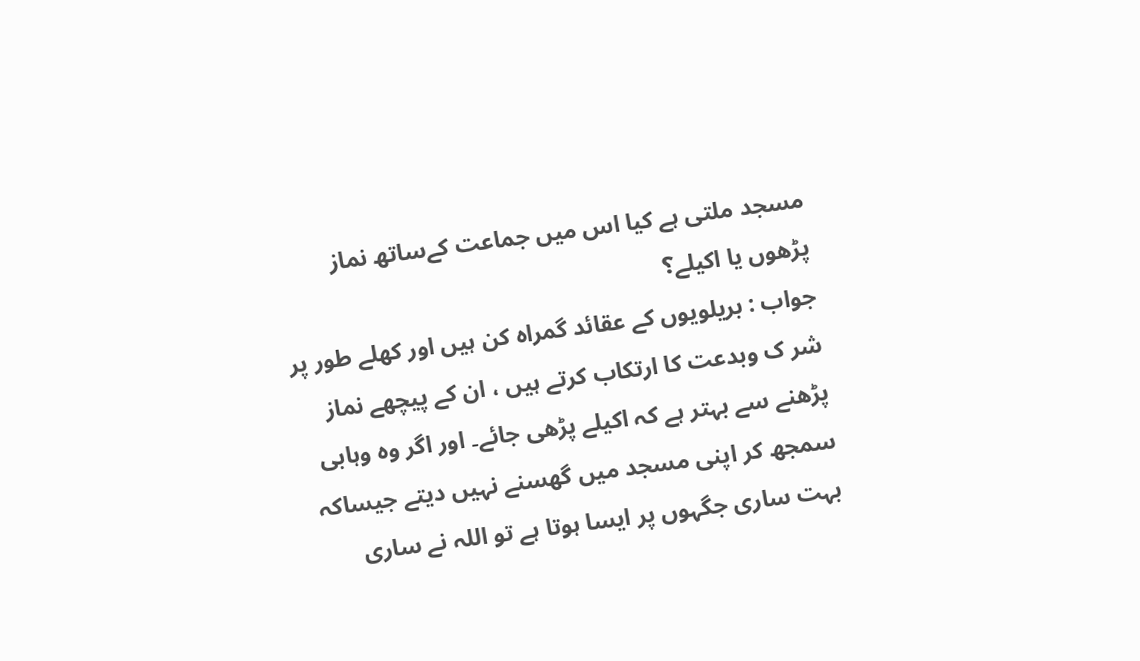مسجد ملتی ہے کیا اس میں جماعت کےساتھ نماز پڑھوں یا اکیلے؟
جواب : بریلویوں کے عقائد گمراہ کن ہیں اور کھلے طور پر شر ک وبدعت کا ارتکاب کرتے ہیں ، ان کے پیچھے نماز پڑھنے سے بہتر ہے کہ اکیلے پڑھی جائے۔ اور اگر وہ وہابی سمجھ کر اپنی مسجد میں گھسنے نہیں دیتے جیساکہ بہت ساری جگہوں پر ایسا ہوتا ہے تو اللہ نے ساری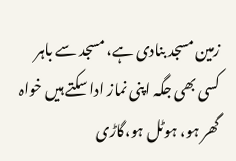زمین مسجد بنادی ہے، مسجد سے باہر کسی بھی جگہ اپنی نماز ادا سکتے ہیں خواہ گھر ہو، ہوٹل ہو،گاڑی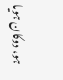ہو، دوکان ہویا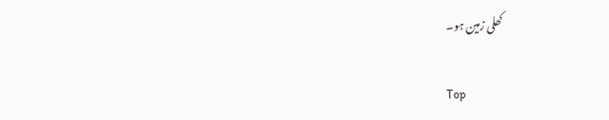کھلی زمین ہو۔

Top